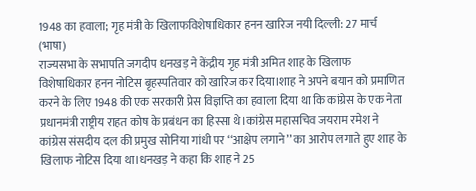1948 का हवाला; गृह मंत्री के खिलाफविशेषाधिकार हनन खारिज नयी दिल्ली: 27 मार्च (भाषा)
राज्यसभा के सभापति जगदीप धनखड़ ने केंद्रीय गृह मंत्री अमित शाह के खिलाफ विशेषाधिकार हनन नोटिस बृहस्पतिवार को खारिज कर दिया।शाह ने अपने बयान को प्रमाणित करने के लिए 1948 की एक सरकारी प्रेस विज्ञप्ति का हवाला दिया था कि कांग्रेस के एक नेता प्रधानमंत्री राष्ट्रीय राहत कोष के प्रबंधन का हिस्सा थे।कांग्रेस महासचिव जयराम रमेश ने कांग्रेस संसदीय दल की प्रमुख सोनिया गांधी पर ‘‘आक्षेप लगाने’’ का आरोप लगाते हुए शाह के खिलाफ नोटिस दिया था।धनखड़ ने कहा कि शाह ने 25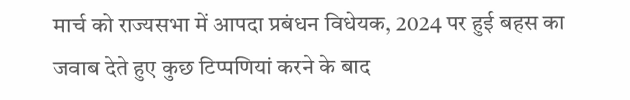मार्च को राज्यसभा में आपदा प्रबंधन विधेयक, 2024 पर हुई बहस का जवाब देते हुए कुछ टिप्पणियां करने के बाद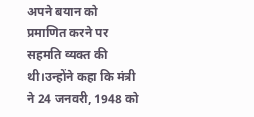अपने बयान को प्रमाणित करने पर सहमति व्यक्त की थी।उन्होंने कहा कि मंत्री ने 24 जनवरी, 1948 को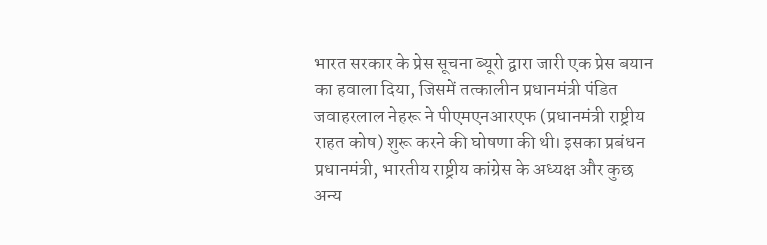भारत सरकार के प्रेस सूचना ब्यूरो द्वारा जारी एक प्रेस बयान का हवाला दिया, जिसमें तत्कालीन प्रधानमंत्री पंडित जवाहरलाल नेहरू ने पीएमएनआरएफ (प्रधानमंत्री राष्ट्रीय राहत कोष) शुरू करने की घोषणा की थी। इसका प्रबंधन प्रधानमंत्री, भारतीय राष्ट्रीय कांग्रेस के अध्यक्ष और कुछ अन्य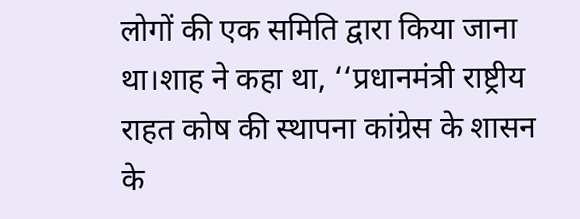लोगों की एक समिति द्वारा किया जाना था।शाह ने कहा था, ‘‘प्रधानमंत्री राष्ट्रीय राहत कोष की स्थापना कांग्रेस के शासन के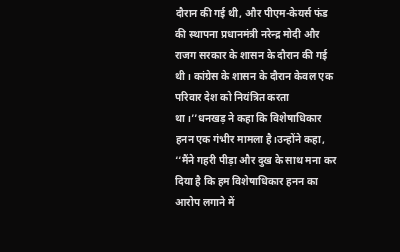दौरान की गई थी, और पीएम-केयर्स फंड की स्थापना प्रधानमंत्री नरेन्द्र मोदी और राजग सरकार के शासन के दौरान की गई थी। कांग्रेस के शासन के दौरान केवल एक परिवार देश को नियंत्रित करता था।’’धनखड़ ने कहा कि विशेषाधिकार हनन एक गंभीर मामला है।उन्होंने कहा, ‘‘मैंने गहरी पीड़ा और दुख के साथ मना कर दिया है कि हम विशेषाधिकार हनन का आरोप लगाने में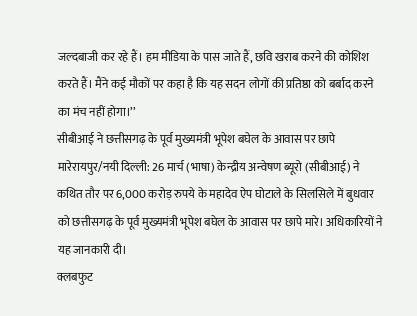जल्दबाजी कर रहे हैं। हम मीडिया के पास जाते हैं, छवि खराब करने की कोशिश करते हैं। मैंने कई मौकों पर कहा है कि यह सदन लोगों की प्रतिष्ठा को बर्बाद करने का मंच नहीं होगा।’’
सीबीआई ने छत्तीसगढ़ के पूर्व मुख्यमंत्री भूपेश बघेल के आवास पर छापे मारेरायपुर/नयी दिल्ली: 26 मार्च (भाषा) केन्द्रीय अन्वेषण ब्यूरो (सीबीआई) ने कथित तौर पर 6,000 करोड़ रुपये के महादेव ऐप घोटाले के सिलसिले में बुधवार को छत्तीसगढ़ के पूर्व मुख्यमंत्री भूपेश बघेल के आवास पर छापे मारे। अधिकारियों ने यह जानकारी दी।
क्लबफुट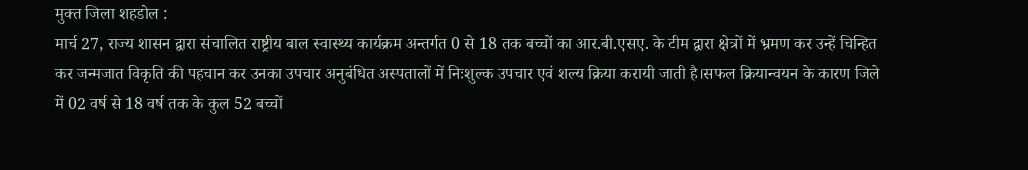मुक्त जिला शहडोल :
मार्च 27, राज्य शासन द्वारा संचालित राष्ट्रीय बाल स्वास्थ्य कार्यक्रम अन्तर्गत 0 से 18 तक बच्चों का आर.बी.एसए. के टीम द्वारा क्षेत्रों में भ्रमण कर उन्हें चिन्हित कर जन्मजात विकृति की पहचान कर उनका उपचार अनुबंधित अस्पतालों में निःशुल्क उपचार एवं शल्य क्रिया करायी जाती है।सफल क्रियान्वयन के कारण जिले में 02 वर्ष से 18 वर्ष तक के कुल 52 बच्चों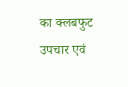का क्लबफुट उपचार एवं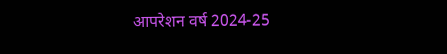आपरेशन वर्ष 2024-25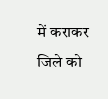में कराकर जिले को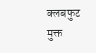क्लबफुट मुक्त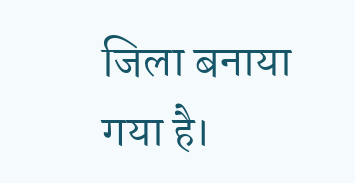जिला बनाया गया है।